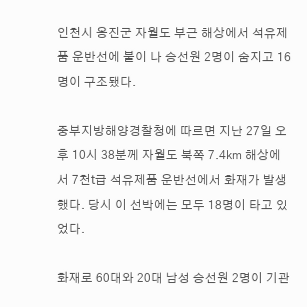인천시 옹진군 자월도 부근 해상에서 석유제품 운반선에 불이 나 승선원 2명이 숨지고 16명이 구조됐다.

중부지방해양경찰청에 따르면 지난 27일 오후 10시 38분께 자월도 북쪽 7.4㎞ 해상에서 7천t급 석유제품 운반선에서 화재가 발생했다. 당시 이 선박에는 모두 18명이 타고 있었다.

화재로 60대와 20대 남성 승선원 2명이 기관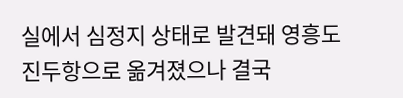실에서 심정지 상태로 발견돼 영흥도 진두항으로 옮겨졌으나 결국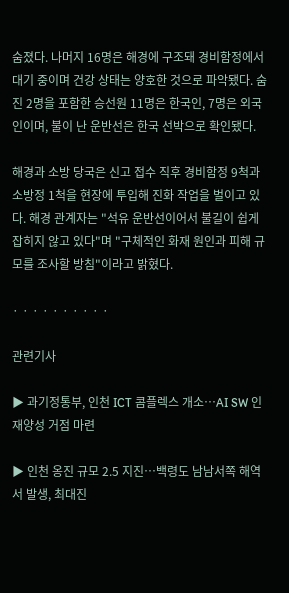숨졌다. 나머지 16명은 해경에 구조돼 경비함정에서 대기 중이며 건강 상태는 양호한 것으로 파악됐다. 숨진 2명을 포함한 승선원 11명은 한국인, 7명은 외국인이며, 불이 난 운반선은 한국 선박으로 확인됐다.

해경과 소방 당국은 신고 접수 직후 경비함정 9척과 소방정 1척을 현장에 투입해 진화 작업을 벌이고 있다. 해경 관계자는 "석유 운반선이어서 불길이 쉽게 잡히지 않고 있다"며 "구체적인 화재 원인과 피해 규모를 조사할 방침"이라고 밝혔다.

· · · · · · · · · ·

관련기사

▶ 과기정통부, 인천 ICT 콤플렉스 개소…AI SW 인재양성 거점 마련

▶ 인천 옹진 규모 2.5 지진…백령도 남남서쪽 해역서 발생, 최대진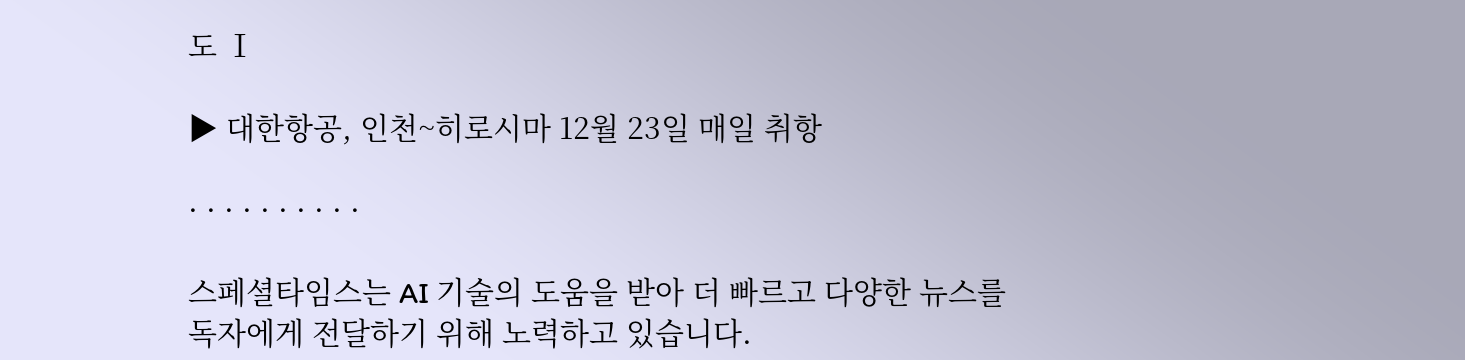도 Ⅰ

▶ 대한항공, 인천~히로시마 12월 23일 매일 취항

· · · · · · · · · ·

스페셜타임스는 AI 기술의 도움을 받아 더 빠르고 다양한 뉴스를 독자에게 전달하기 위해 노력하고 있습니다.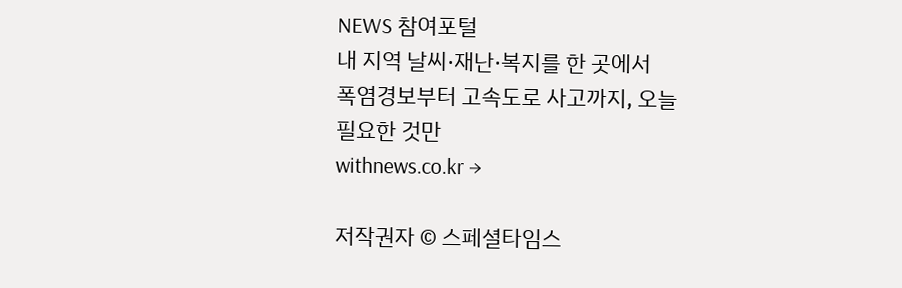NEWS 참여포털
내 지역 날씨·재난·복지를 한 곳에서
폭염경보부터 고속도로 사고까지, 오늘 필요한 것만
withnews.co.kr →

저작권자 © 스페셜타임스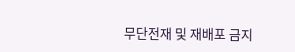무단전재 및 재배포 금지